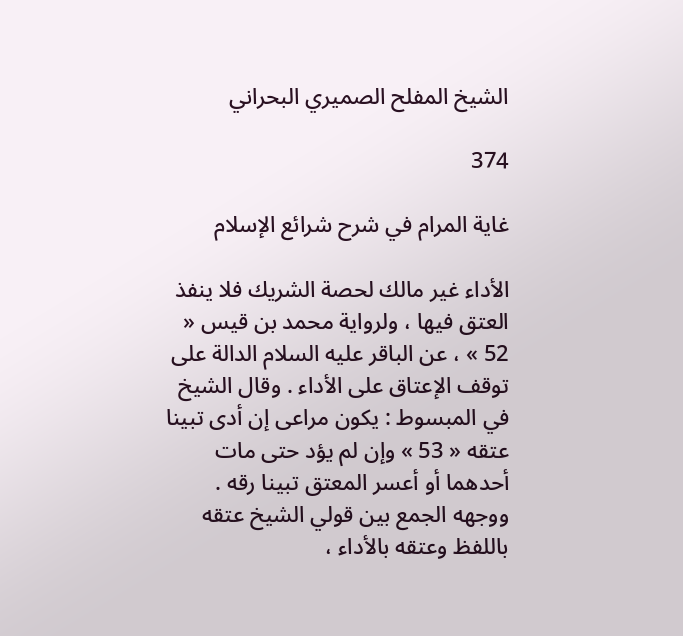الشيخ المفلح الصميري البحراني

374

غاية المرام في شرح شرائع الإسلام

الأداء غير مالك لحصة الشريك فلا ينفذ العتق فيها ، ولرواية محمد بن قيس « 52 » ، عن الباقر عليه السلام الدالة على توقف الإعتاق على الأداء . وقال الشيخ في المبسوط : يكون مراعى إن أدى تبينا عتقه « 53 » وإن لم يؤد حتى مات أحدهما أو أعسر المعتق تبينا رقه . ووجهه الجمع بين قولي الشيخ عتقه باللفظ وعتقه بالأداء ،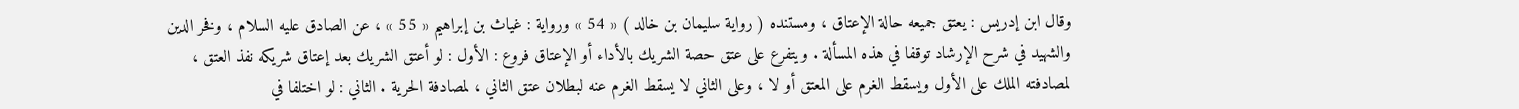وقال ابن إدريس : يعتق جميعه حالة الإعتاق ، ومستنده ( رواية سليمان بن خالد ) « 54 » ورواية : غياث بن إبراهيم « 55 » ، عن الصادق عليه السلام ، وفخر الدين والشهيد في شرح الإرشاد توقفا في هذه المسألة . ويتفرع على عتق حصة الشريك بالأداء أو الإعتاق فروع : الأول : لو أعتق الشريك بعد إعتاق شريكه نفذ العتق ، لمصادفته الملك على الأول ويسقط الغرم على المعتق أو لا ، وعلى الثاني لا يسقط الغرم عنه لبطلان عتق الثاني ، لمصادفة الحرية . الثاني : لو اختلفا في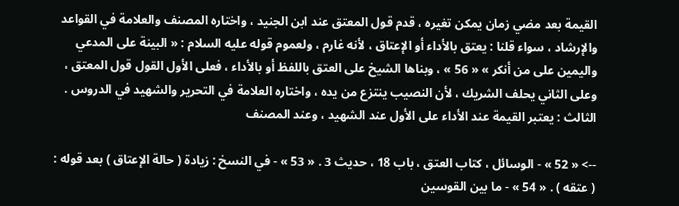القيمة بعد مضي زمان يمكن تغيره ، قدم قول المعتق عند ابن الجنيد ، واختاره المصنف والعلامة في القواعد والإرشاد ، سواء قلنا : يعتق بالأداء أو الإعتاق ، لأنه غارم ، ولعموم قوله عليه السلام : « البينة على المدعي واليمين على من أنكر » « 56 » ، وبناها الشيخ على العتق باللفظ أو بالأداء ، فعلى الأول القول قول المعتق ، وعلى الثاني يحلف الشريك ، لأن النصيب ينتزع من يده ، واختاره العلامة في التحرير والشهيد في الدروس . الثالث : يعتبر القيمة عند الأداء على الأول عند الشهيد ، وعند المصنف

--> « 52 » - الوسائل ، كتاب العتق ، باب 18 ، حديث 3 . « 53 » - في النسخ : زيادة ( حالة الإعتاق ) بعد قوله : ( عتقه ) . « 54 » - ما بين القوسين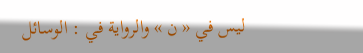ليس في « ن » والرواية في : الوسائل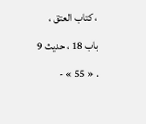، كتاب العتق ، باب 18 ، حديث 9 . « 55 » -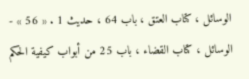الوسائل ، كتاب العتق ، باب 64 ، حديث 1 . « 56 » - الوسائل ، كتاب القضاء ، باب 25 من أبواب كيفية الحكم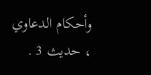وأحكام الدعاوي ، حديث 3 .